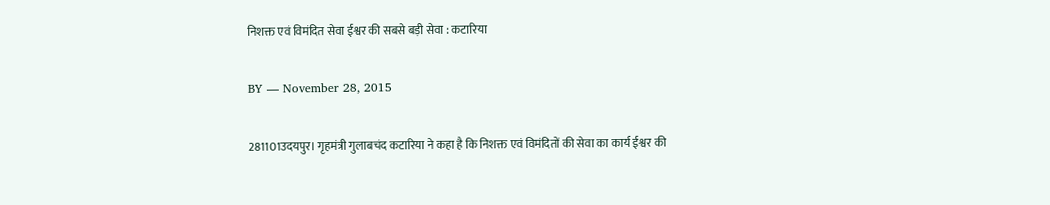निशक्त एवं विमंदित सेवा ईश्वर की सबसे बड़ी सेवा : कटारिया

BY — November 28, 2015

281101उदयपुर। गृहमंत्री गुलाबचंद कटारिया ने कहा है कि निशक्त एवं विमंदितों की सेवा का कार्य ईश्वर की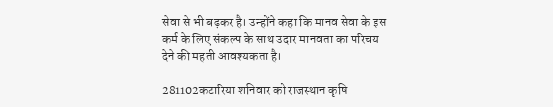सेवा से भी बढ़कर है। उन्होंने कहा कि मानव सेवा के इस कर्म के लिए संकल्प के साथ उदार मानवता का परिचय देने की महती आवश्यकता है।

281102कटारिया शनिवार को राजस्थान कृषि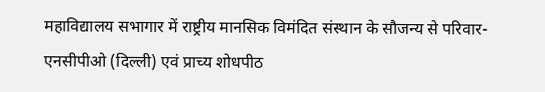महाविद्यालय सभागार में राष्ट्रीय मानसिक विमंदित संस्थान के सौजन्य से परिवार-एनसीपीओ (दिल्ली) एवं प्राच्य शोधपीठ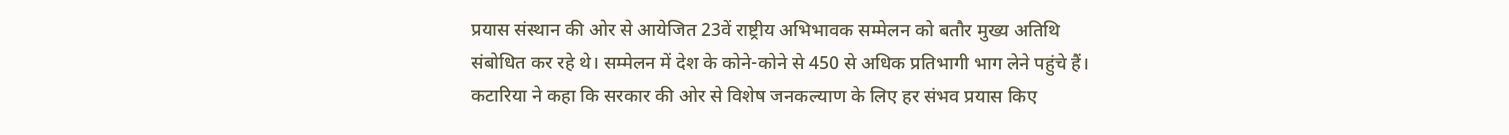प्रयास संस्थान की ओर से आयेजित 23वें राष्ट्रीय अभिभावक सम्मेलन को बतौर मुख्य अतिथि संबोधित कर रहे थे। सम्मेलन में देश के कोने-कोने से 450 से अधिक प्रतिभागी भाग लेने पहुंचे हैं। कटारिया ने कहा कि सरकार की ओर से विशेष जनकल्याण के लिए हर संभव प्रयास किए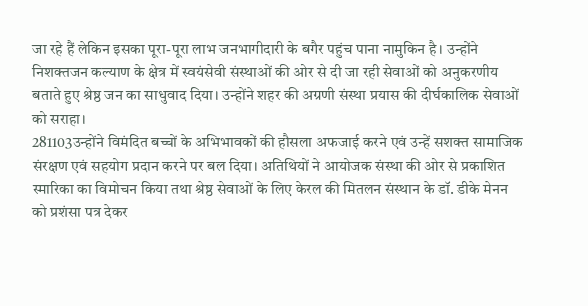जा रहे हैं लेकिन इसका पूरा-पूरा लाभ जनभागीदारी के बगैर पहुंच पाना नामुकिन है। उन्होंने निशक्तजन कल्याण के क्षेत्र में स्वयंसेवी संस्थाओं की ओर से दी जा रही सेवाओं को अनुकरणीय बताते हुए श्रेष्ठ जन का साधुवाद दिया। उन्होंने शहर की अग्रणी संस्था प्रयास की दीर्घकालिक सेवाओं को सराहा।
281103उन्होंने विमंदित बच्चों के अभिभावकों की हौसला अफजाई करने एवं उन्हें सशक्त सामाजिक संरक्षण एवं सहयोग प्रदान करने पर बल दिया। अतिथियों ने आयोजक संस्था की ओर से प्रकाशित स्मारिका का विमोचन किया तथा श्रेष्ठ सेवाओं के लिए केरल की मितलन संस्थान के डॉ. डीके मेनन को प्रशंसा पत्र देकर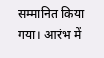सम्मानित किया गया। आरंभ में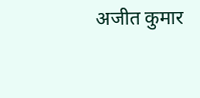अजीत कुमार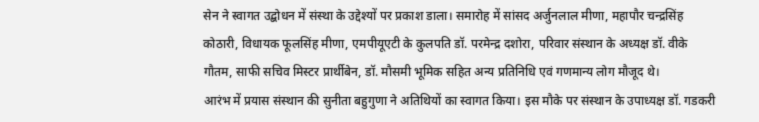सेन ने स्वागत उद्बोधन में संस्था के उद्देश्यों पर प्रकाश डाला। समारोह में सांसद अर्जुनलाल मीणा, महापौर चन्द्रसिंह कोठारी, विधायक फूलसिंह मीणा, एमपीयूएटी के कुलपति डॉ. परमेन्द्र दशोरा, परिवार संस्थान के अध्यक्ष डॉ. वीके गौतम, साफी सचिव मिस्टर प्रार्थीबेन, डॉ. मौसमी भूमिक सहित अन्य प्रतिनिधि एवं गणमान्य लोग मौजूद थे।
आरंभ में प्रयास संस्थान की सुनीता बहुगुणा ने अतिथियों का स्वागत किया। इस मौके पर संस्थान के उपाध्यक्ष डॉ. गडकरी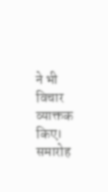ने भी विचार व्याक्तक किए। समारोह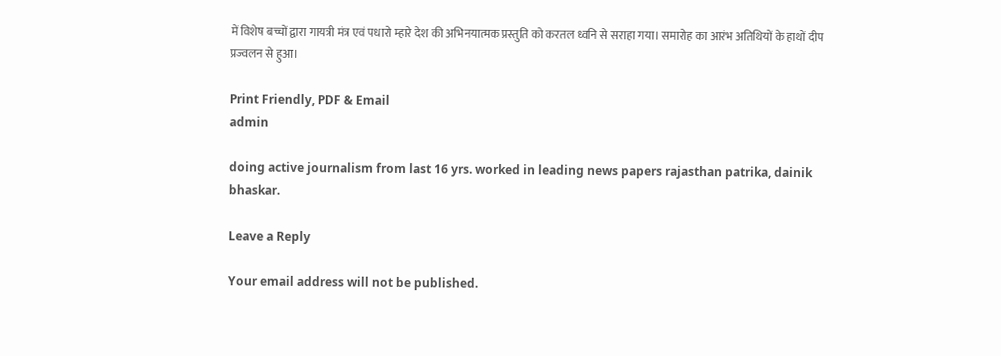में विशेष बच्चों द्वारा गायत्री मंत्र एवं पधारो म्हारे देश की अभिनयात्मक प्रस्तुति को करतल ध्वनि से सराहा गया। समारोह का आरंभ अतिथियों के हाथों दीप प्रज्वलन से हुआ।

Print Friendly, PDF & Email
admin

doing active journalism from last 16 yrs. worked in leading news papers rajasthan patrika, dainik bhaskar.

Leave a Reply

Your email address will not be published.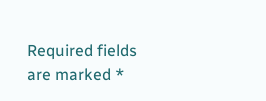Required fields are marked *